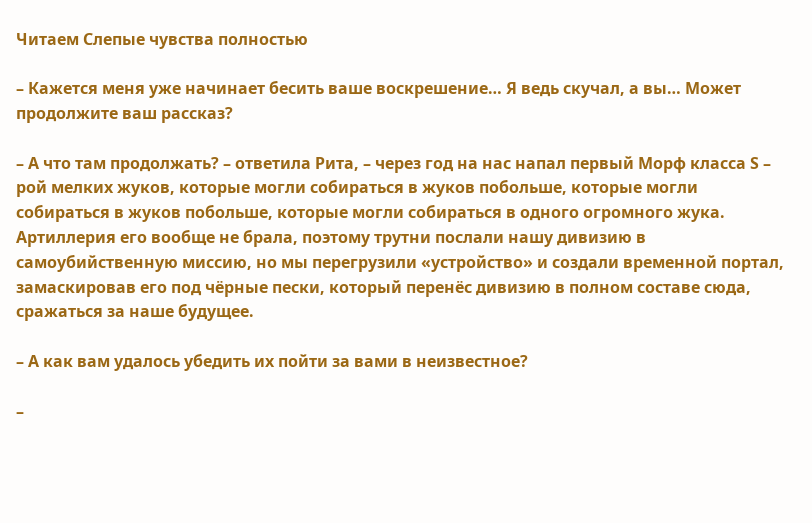Читаем Слепые чувства полностью

– Кажется меня уже начинает бесить ваше воскрешение… Я ведь скучал, а вы… Может продолжите ваш рассказ?

– А что там продолжать? – ответила Рита, – через год на нас напал первый Морф класса S – рой мелких жуков, которые могли собираться в жуков побольше, которые могли собираться в жуков побольше, которые могли собираться в одного огромного жука. Артиллерия его вообще не брала, поэтому трутни послали нашу дивизию в самоубийственную миссию, но мы перегрузили «устройство» и создали временной портал, замаскировав его под чёрные пески, который перенёс дивизию в полном составе сюда, сражаться за наше будущее.

– А как вам удалось убедить их пойти за вами в неизвестное?

–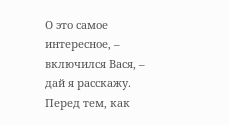О это самое интересное, – включился Вася, – дай я расскажу. Перед тем, как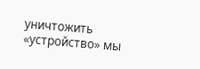уничтожить «устройство» мы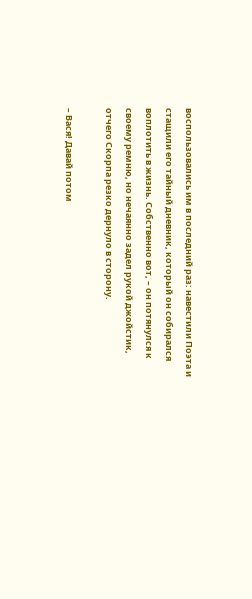воспользовались им в последний раз: навестили Поэта и стащили его тайный дневник, который он собирался воплотить в жизнь. Собственно вот, – он потянулся к своему ремню, но нечаянно задел рукой джойстик, отчего Скорпа резко дернуло в сторону.

– Вася! Давай потом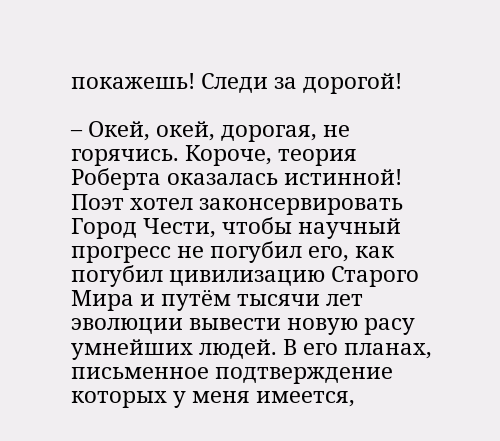покажешь! Следи за дорогой!

– Окей, окей, дорогая, не горячись. Короче, теория Роберта оказалась истинной! Поэт хотел законсервировать Город Чести, чтобы научный прогресс не погубил его, как погубил цивилизацию Старого Мира и путём тысячи лет эволюции вывести новую расу умнейших людей. В его планах, письменное подтверждение которых у меня имеется,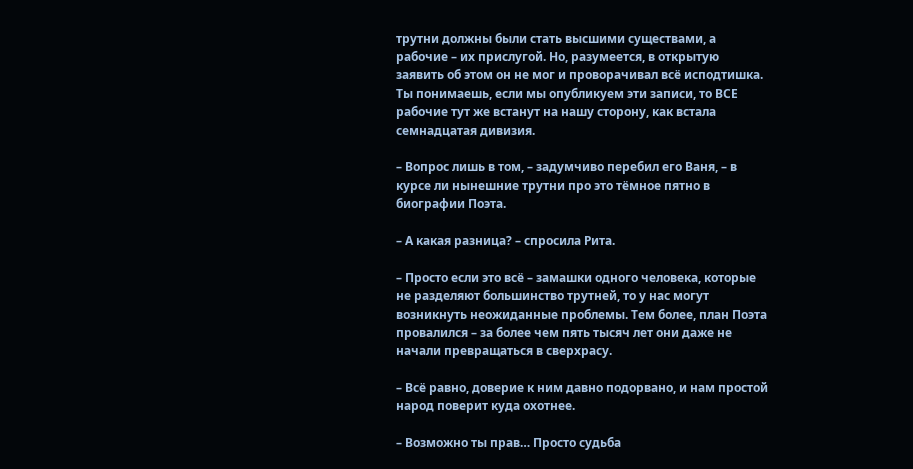трутни должны были стать высшими существами, а рабочие – их прислугой. Но, разумеется, в открытую заявить об этом он не мог и проворачивал всё исподтишка. Ты понимаешь, если мы опубликуем эти записи, то ВСЕ рабочие тут же встанут на нашу сторону, как встала семнадцатая дивизия.

– Вопрос лишь в том, – задумчиво перебил его Ваня, – в курсе ли нынешние трутни про это тёмное пятно в биографии Поэта.

– А какая разница? – спросила Рита.

– Просто если это всё – замашки одного человека, которые не разделяют большинство трутней, то у нас могут возникнуть неожиданные проблемы. Тем более, план Поэта провалился – за более чем пять тысяч лет они даже не начали превращаться в сверхрасу.

– Всё равно, доверие к ним давно подорвано, и нам простой народ поверит куда охотнее.

– Возможно ты прав… Просто судьба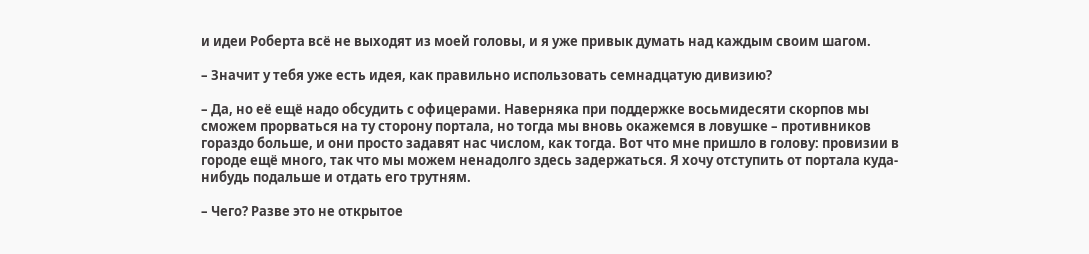и идеи Роберта всё не выходят из моей головы, и я уже привык думать над каждым своим шагом.

– Значит у тебя уже есть идея, как правильно использовать семнадцатую дивизию?

– Да, но её ещё надо обсудить с офицерами. Наверняка при поддержке восьмидесяти скорпов мы сможем прорваться на ту сторону портала, но тогда мы вновь окажемся в ловушке – противников гораздо больше, и они просто задавят нас числом, как тогда. Вот что мне пришло в голову: провизии в городе ещё много, так что мы можем ненадолго здесь задержаться. Я хочу отступить от портала куда-нибудь подальше и отдать его трутням.

– Чего? Разве это не открытое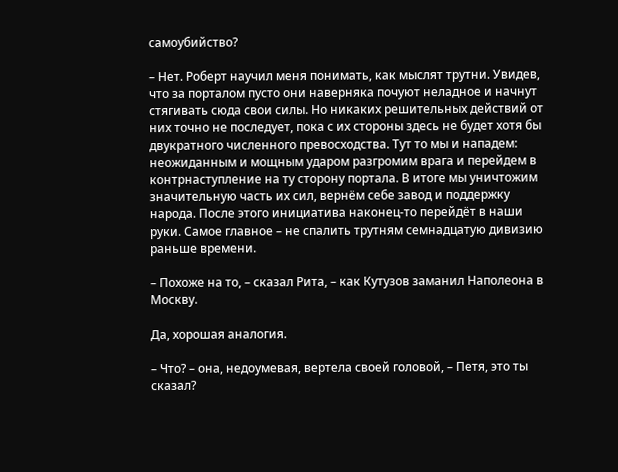самоубийство?

– Нет. Роберт научил меня понимать, как мыслят трутни. Увидев, что за порталом пусто они наверняка почуют неладное и начнут стягивать сюда свои силы. Но никаких решительных действий от них точно не последует, пока с их стороны здесь не будет хотя бы двукратного численного превосходства. Тут то мы и нападем: неожиданным и мощным ударом разгромим врага и перейдем в контрнаступление на ту сторону портала. В итоге мы уничтожим значительную часть их сил, вернём себе завод и поддержку народа. После этого инициатива наконец-то перейдёт в наши руки. Самое главное – не спалить трутням семнадцатую дивизию раньше времени.

– Похоже на то, – сказал Рита, – как Кутузов заманил Наполеона в Москву.

Да, хорошая аналогия.

– Что? – она, недоумевая, вертела своей головой, – Петя, это ты сказал?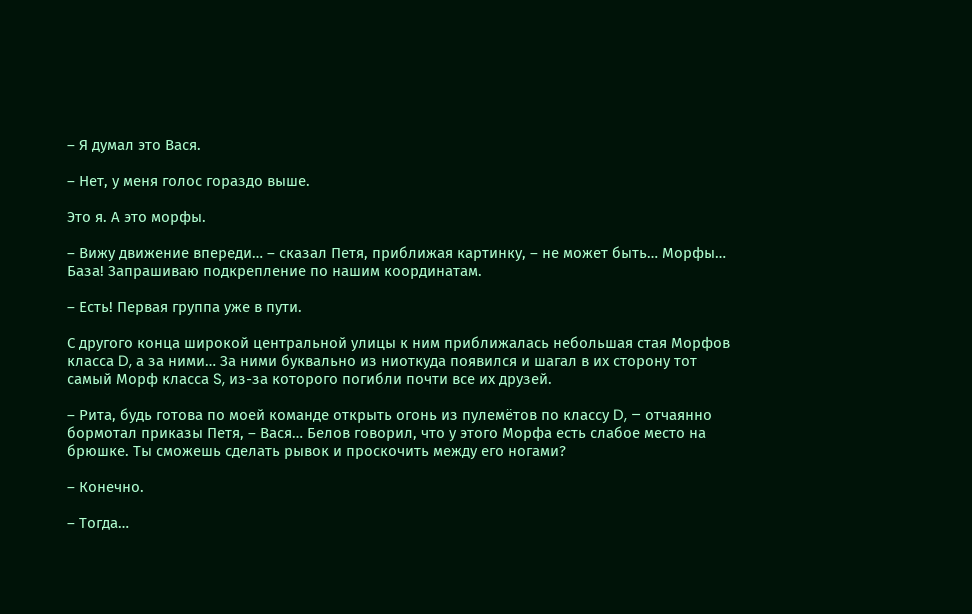– Я думал это Вася.

– Нет, у меня голос гораздо выше.

Это я. А это морфы.

– Вижу движение впереди… – сказал Петя, приближая картинку, – не может быть… Морфы… База! Запрашиваю подкрепление по нашим координатам.

– Есть! Первая группа уже в пути.

С другого конца широкой центральной улицы к ним приближалась небольшая стая Морфов класса D, а за ними… За ними буквально из ниоткуда появился и шагал в их сторону тот самый Морф класса S, из-за которого погибли почти все их друзей.

– Рита, будь готова по моей команде открыть огонь из пулемётов по классу D, – отчаянно бормотал приказы Петя, – Вася… Белов говорил, что у этого Морфа есть слабое место на брюшке. Ты сможешь сделать рывок и проскочить между его ногами?

– Конечно.

– Тогда…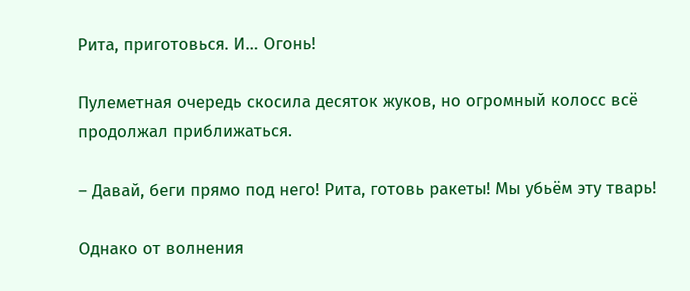Рита, приготовься. И… Огонь!

Пулеметная очередь скосила десяток жуков, но огромный колосс всё продолжал приближаться.

– Давай, беги прямо под него! Рита, готовь ракеты! Мы убьём эту тварь!

Однако от волнения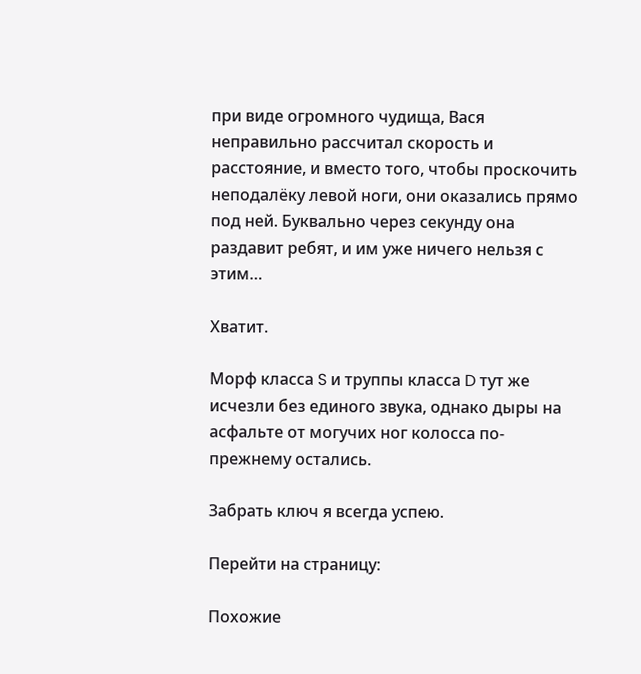при виде огромного чудища, Вася неправильно рассчитал скорость и расстояние, и вместо того, чтобы проскочить неподалёку левой ноги, они оказались прямо под ней. Буквально через секунду она раздавит ребят, и им уже ничего нельзя с этим…

Хватит.

Морф класса S и труппы класса D тут же исчезли без единого звука, однако дыры на асфальте от могучих ног колосса по-прежнему остались.

Забрать ключ я всегда успею.

Перейти на страницу:

Похожие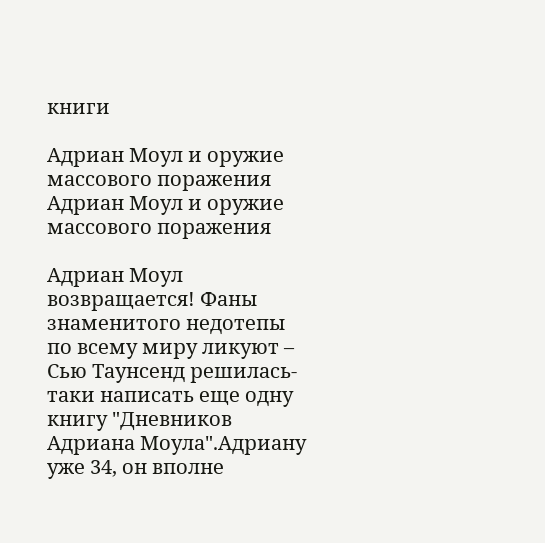книги

Адриан Моул и оружие массового поражения
Адриан Моул и оружие массового поражения

Адриан Моул возвращается! Фаны знаменитого недотепы по всему миру ликуют – Сью Таунсенд решилась-таки написать еще одну книгу "Дневников Адриана Моула".Адриану уже 34, он вполне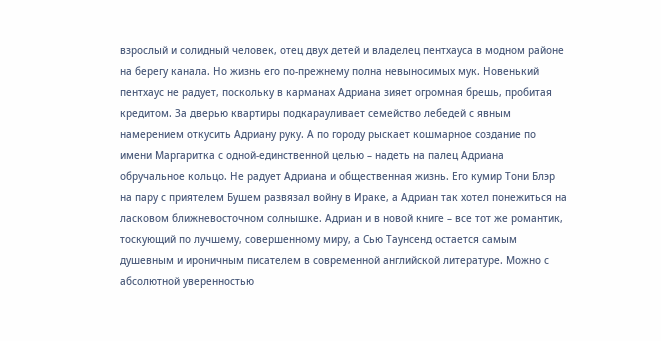взрослый и солидный человек, отец двух детей и владелец пентхауса в модном районе на берегу канала. Но жизнь его по-прежнему полна невыносимых мук. Новенький пентхаус не радует, поскольку в карманах Адриана зияет огромная брешь, пробитая кредитом. За дверью квартиры подкарауливает семейство лебедей с явным намерением откусить Адриану руку. А по городу рыскает кошмарное создание по имени Маргаритка с одной-единственной целью – надеть на палец Адриана обручальное кольцо. Не радует Адриана и общественная жизнь. Его кумир Тони Блэр на пару с приятелем Бушем развязал войну в Ираке, а Адриан так хотел понежиться на ласковом ближневосточном солнышке. Адриан и в новой книге – все тот же романтик, тоскующий по лучшему, совершенному миру, а Сью Таунсенд остается самым душевным и ироничным писателем в современной английской литературе. Можно с абсолютной уверенностью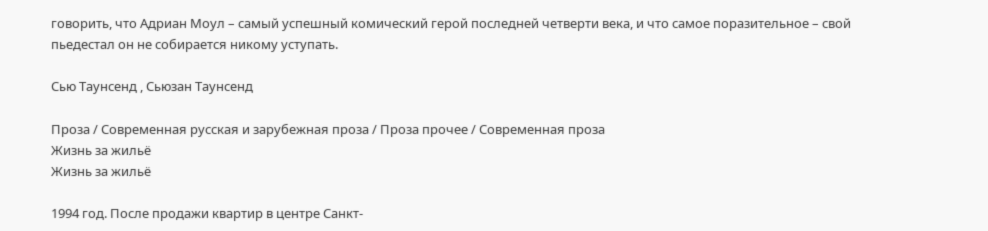говорить, что Адриан Моул – самый успешный комический герой последней четверти века, и что самое поразительное – свой пьедестал он не собирается никому уступать.

Сью Таунсенд , Сьюзан Таунсенд

Проза / Современная русская и зарубежная проза / Проза прочее / Современная проза
Жизнь за жильё
Жизнь за жильё

1994 год. После продажи квартир в центре Санкт-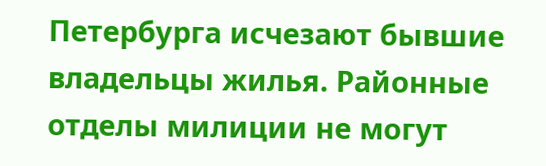Петербурга исчезают бывшие владельцы жилья. Районные отделы милиции не могут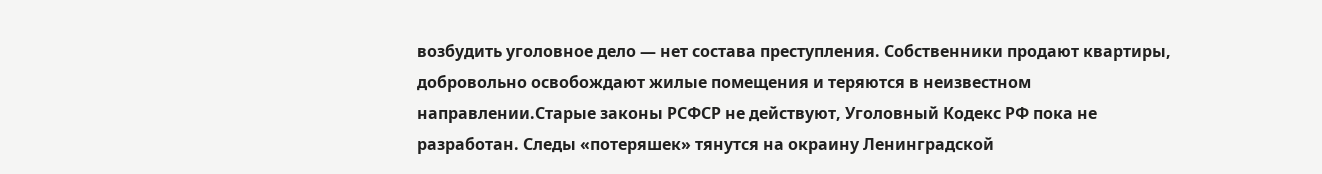возбудить уголовное дело — нет состава преступления. Собственники продают квартиры, добровольно освобождают жилые помещения и теряются в неизвестном направлении.Старые законы РСФСР не действуют, Уголовный Кодекс РФ пока не разработан. Следы «потеряшек» тянутся на окраину Ленинградской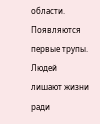области. Появляются первые трупы. Людей лишают жизни ради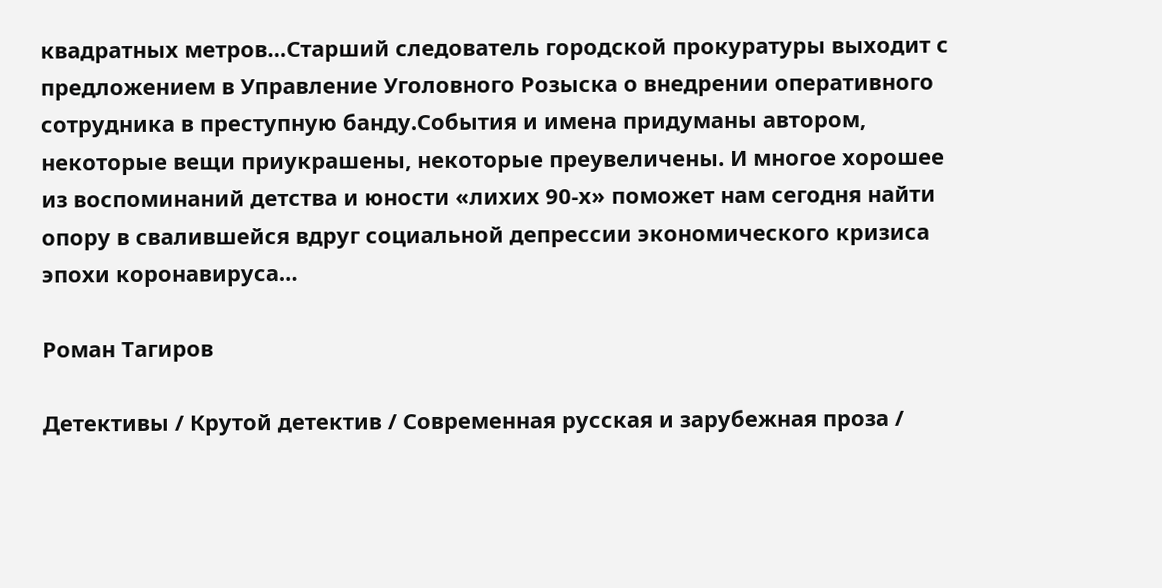квадратных метров…Старший следователь городской прокуратуры выходит с предложением в Управление Уголовного Розыска о внедрении оперативного сотрудника в преступную банду.События и имена придуманы автором, некоторые вещи приукрашены, некоторые преувеличены. И многое хорошее из воспоминаний детства и юности «лихих 90-х» поможет нам сегодня найти опору в свалившейся вдруг социальной депрессии экономического кризиса эпохи коронавируса…

Роман Тагиров

Детективы / Крутой детектив / Современная русская и зарубежная проза /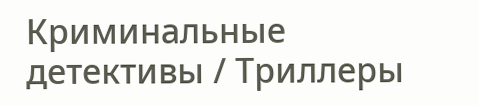Криминальные детективы / Триллеры